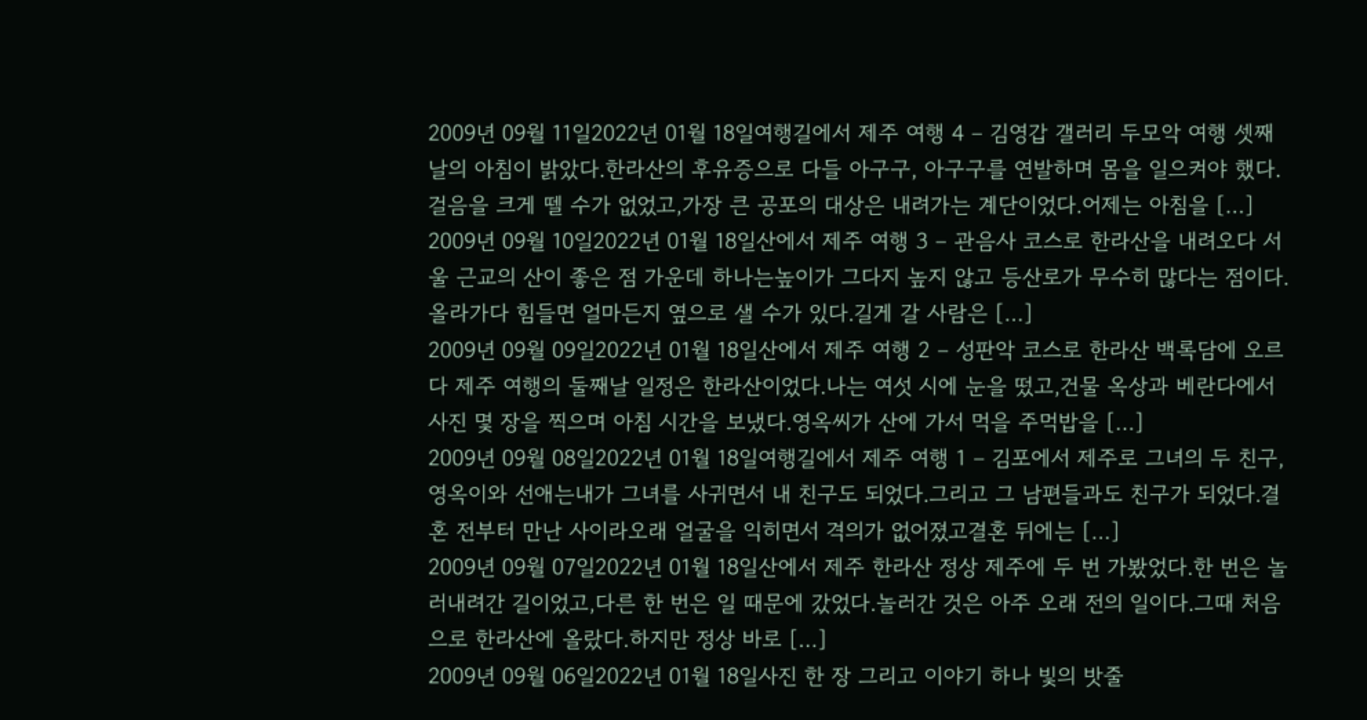2009년 09월 11일2022년 01월 18일여행길에서 제주 여행 4 – 김영갑 갤러리 두모악 여행 셋째날의 아침이 밝았다.한라산의 후유증으로 다들 아구구, 아구구를 연발하며 몸을 일으켜야 했다.걸음을 크게 뗄 수가 없었고,가장 큰 공포의 대상은 내려가는 계단이었다.어제는 아침을 […]
2009년 09월 10일2022년 01월 18일산에서 제주 여행 3 – 관음사 코스로 한라산을 내려오다 서울 근교의 산이 좋은 점 가운데 하나는높이가 그다지 높지 않고 등산로가 무수히 많다는 점이다.올라가다 힘들면 얼마든지 옆으로 샐 수가 있다.길게 갈 사람은 […]
2009년 09월 09일2022년 01월 18일산에서 제주 여행 2 – 성판악 코스로 한라산 백록담에 오르다 제주 여행의 둘째날 일정은 한라산이었다.나는 여섯 시에 눈을 떴고,건물 옥상과 베란다에서 사진 몇 장을 찍으며 아침 시간을 보냈다.영옥씨가 산에 가서 먹을 주먹밥을 […]
2009년 09월 08일2022년 01월 18일여행길에서 제주 여행 1 – 김포에서 제주로 그녀의 두 친구, 영옥이와 선애는내가 그녀를 사귀면서 내 친구도 되었다.그리고 그 남편들과도 친구가 되었다.결혼 전부터 만난 사이라오래 얼굴을 익히면서 격의가 없어졌고결혼 뒤에는 […]
2009년 09월 07일2022년 01월 18일산에서 제주 한라산 정상 제주에 두 번 가봤었다.한 번은 놀러내려간 길이었고,다른 한 번은 일 때문에 갔었다.놀러간 것은 아주 오래 전의 일이다.그때 처음으로 한라산에 올랐다.하지만 정상 바로 […]
2009년 09월 06일2022년 01월 18일사진 한 장 그리고 이야기 하나 빛의 밧줄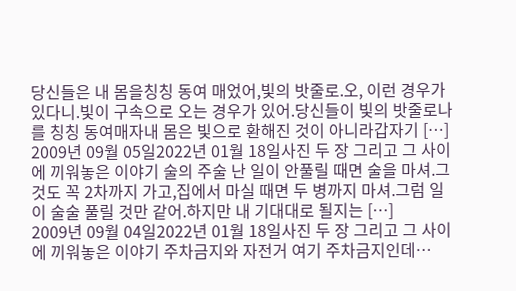당신들은 내 몸을칭칭 동여 매었어,빛의 밧줄로.오, 이런 경우가 있다니.빛이 구속으로 오는 경우가 있어.당신들이 빛의 밧줄로나를 칭칭 동여매자내 몸은 빛으로 환해진 것이 아니라갑자기 […]
2009년 09월 05일2022년 01월 18일사진 두 장 그리고 그 사이에 끼워놓은 이야기 술의 주술 난 일이 안풀릴 때면 술을 마셔.그것도 꼭 2차까지 가고,집에서 마실 때면 두 병까지 마셔.그럼 일이 술술 풀릴 것만 같어.하지만 내 기대대로 될지는 […]
2009년 09월 04일2022년 01월 18일사진 두 장 그리고 그 사이에 끼워놓은 이야기 주차금지와 자전거 여기 주차금지인데…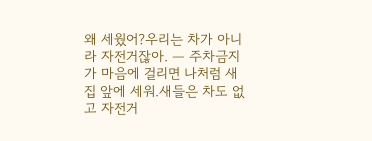왜 세웠어?우리는 차가 아니라 자전거잖아. — 주차금지가 마음에 걸리면 나처럼 새집 앞에 세워.새들은 차도 없고 자전거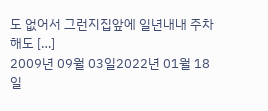도 없어서 그런지집앞에 일년내내 주차해도 […]
2009년 09월 03일2022년 01월 18일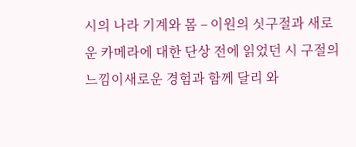시의 나라 기계와 몸 – 이원의 싯구절과 새로운 카메라에 대한 단상 전에 읽었던 시 구절의 느낌이새로운 경험과 함께 달리 와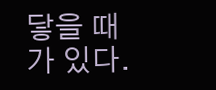닿을 때가 있다.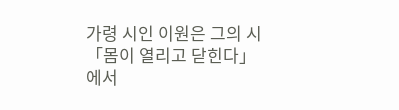가령 시인 이원은 그의 시 「몸이 열리고 닫힌다」에서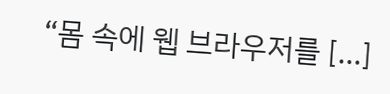“몸 속에 웹 브라우저를 […]